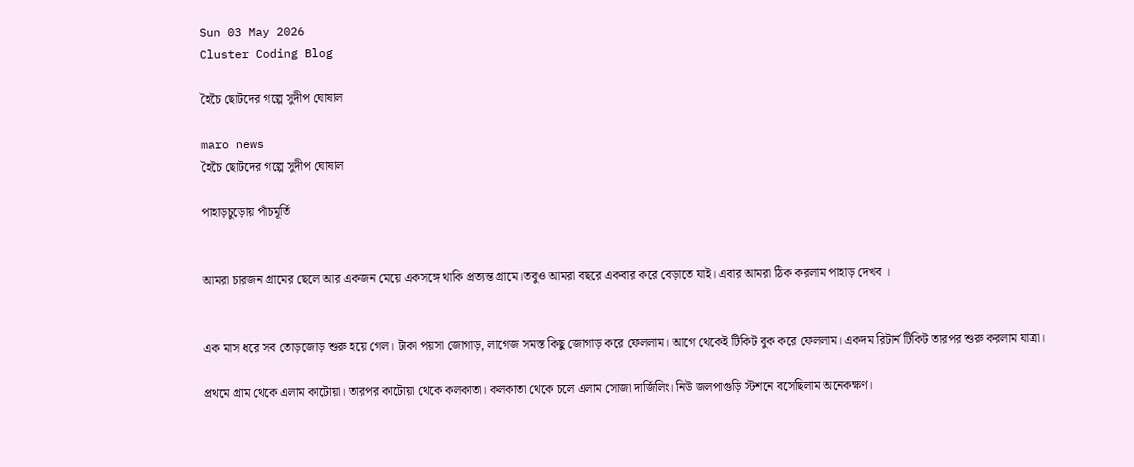Sun 03 May 2026
Cluster Coding Blog

হৈচৈ ছোটদের গল্পে সুদীপ ঘোষাল

maro news
হৈচৈ ছোটদের গল্পে সুদীপ ঘোষাল

পাহাড়চুড়োয় পাঁচমূর্তি


আমরা চারজন গ্রামের ছেলে আর একজন মেয়ে একসঙ্গে থাকি প্রত্যন্ত গ্রামে।তবুও আমরা বছরে একবার করে বেড়াতে যাই। এবার আমরা ঠিক করলাম পাহাড় দেখব ।


এক মাস ধরে সব তোড়জোড় শুরু হয়ে গেল। টাকা পয়সা জোগাড়, লাগেজ সমস্ত কিছু জোগাড় করে ফেললাম। আগে থেকেই টিকিট বুক করে ফেললাম। একদম রিটার্ন টিকিট তারপর শুরু করলাম যাত্রা।

প্রথমে গ্রাম থেকে এলাম কাটোয়া। তারপর কাটোয়া থেকে কলকাতা। কলকাতা থেকে চলে এলাম সোজা দার্জিলিং। নিউ জলপাগুড়ি স্টশনে বসেছিলাম অনেকক্ষণ।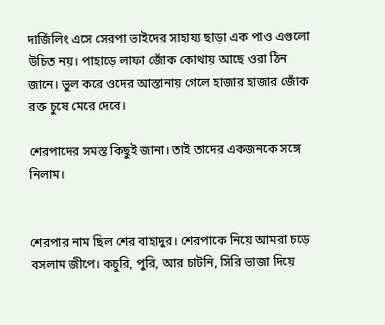দার্জিলিং এসে সেরপা ভাইদের সাহায্য ছাড়া এক পাও এগুলো উচিত নয়। পাহাড়ে লাফা জোঁক কোথায় আছে ওরা ঠিন জানে। ভুল করে ওদের আস্তানায় গেলে হাজার হাজার জোঁক রক্ত চুষে মেরে দেবে।

শেরপাদের সমস্ত কিছুই জানা। তাই তাদের একজনকে সঙ্গে নিলাম।


শেরপার নাম ছিল শের বাহাদুর। শেরপাকে নিয়ে আমরা চড়ে বসলাম জীপে। কচুরি, পুরি, আর চাটনি, সিরি ভাজা দিয়ে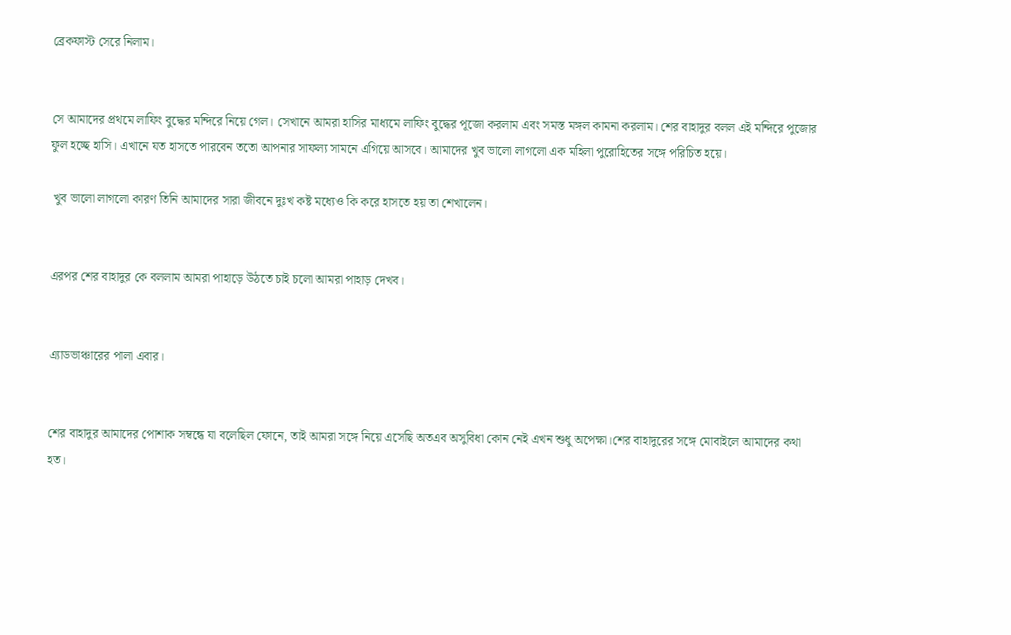ব্রেকফাস্ট সেরে নিলাম।


সে আমাদের প্রথমে লাফিং বুদ্ধের মন্দিরে নিয়ে গেল। সেখানে আমরা হাসির মাধ্যমে লাফিং বুদ্ধের পূজো করলাম এবং সমস্ত মঙ্গল কামনা করলাম। শের বাহাদুর বলল এই মন্দিরে পুজোর ফুল হচ্ছে হাসি। এখানে যত হাসতে পারবেন ততো আপনার সাফল্য সামনে এগিয়ে আসবে। আমাদের খুব ভালো লাগলো এক মহিলা পুরোহিতের সঙ্গে পরিচিত হয়ে।

 খুব ভালো লাগলো কারণ তিনি আমাদের সারা জীবনে দুঃখ কষ্ট মধ্যেও কি করে হাসতে হয় তা শেখালেন।


এরপর শের বাহাদুর কে বললাম আমরা পাহাড়ে উঠতে চাই চলো আমরা পাহাড় দেখব।


এ্যাডভাঞ্চারের পালা এবার।


শের বাহাদুর আমাদের পোশাক সম্বন্ধে যা বলেছিল ফোনে, তাই আমরা সঙ্গে নিয়ে এসেছি অতএব অসুবিধা কোন নেই এখন শুধু অপেক্ষা।শের বাহাদুরের সঙ্গে মোবাইলে আমাদের কথা হত।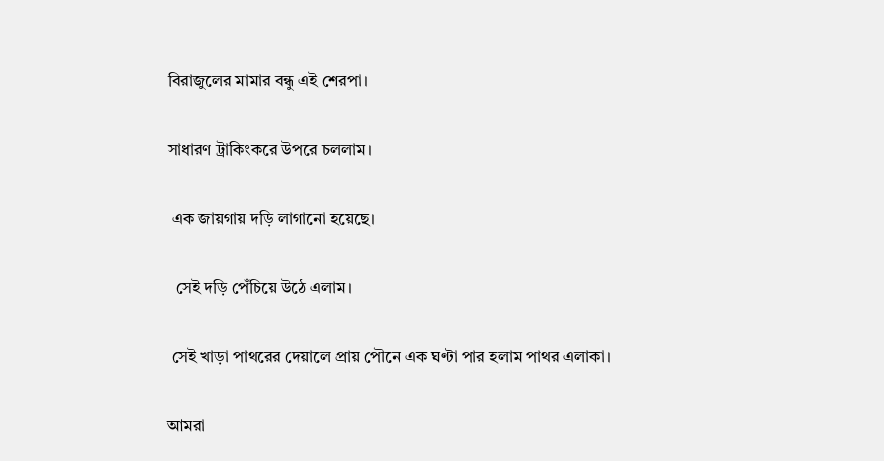বিরাজুলের মামার বন্ধু এই শেরপা।


সাধারণ ট্রাকিংকরে উপরে চললাম।


 এক জায়গায় দড়ি লাগানো হয়েছে।


  সেই দড়ি পেঁচিয়ে উঠে এলাম।


 সেই খাড়া পাথরের দেয়ালে প্রায় পৌনে এক ঘণ্টা পার হলাম পাথর এলাকা।


আমরা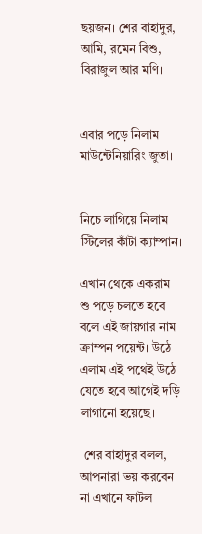ছয়জন। শের বাহাদুর, আমি, রমেন বিশু, বিরাজুল আর মণি।


এবার পড়ে নিলাম মাউন্টেনিয়ারিং জুতা।


নিচে লাগিয়ে নিলাম স্টিলের কাঁটা ক্যাম্পান।

এখান থেকে একরাম শু পড়ে চলতে হবে বলে এই জায়গার নাম ক্রাম্পন পয়েন্ট। উঠে এলাম এই পথেই উঠে যেতে হবে আগেই দড়ি লাগানো হয়েছে।

 শের বাহাদুর বলল, আপনারা ভয় করবেন না এখানে ফাটল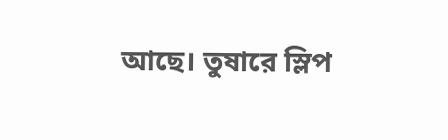আছে। তুষারে স্লিপ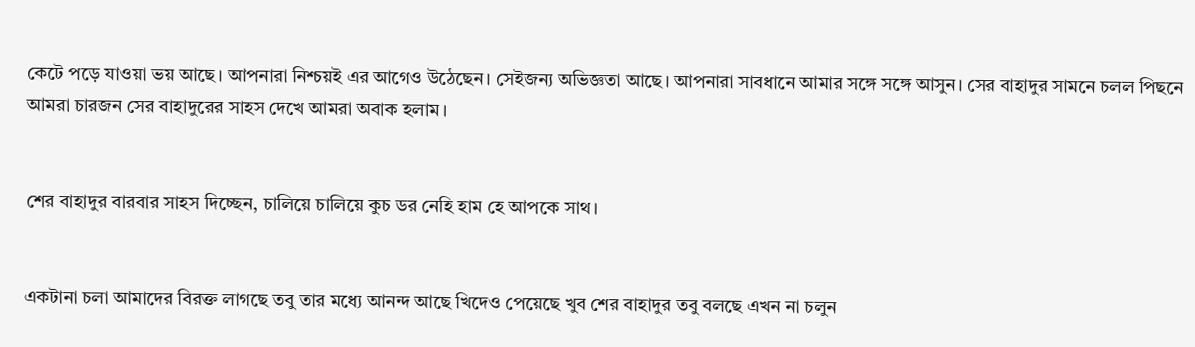কেটে পড়ে যাওয়া ভয় আছে। আপনারা নিশ্চয়ই এর আগেও উঠেছেন। সেইজন্য অভিজ্ঞতা আছে। আপনারা সাবধানে আমার সঙ্গে সঙ্গে আসুন। সের বাহাদুর সামনে চলল পিছনে আমরা চারজন সের বাহাদুরের সাহস দেখে আমরা অবাক হলাম।


শের বাহাদুর বারবার সাহস দিচ্ছেন, চালিয়ে চালিয়ে কুচ ডর নেহি হাম হে আপকে সাথ।


একটানা চলা আমাদের বিরক্ত লাগছে তবু তার মধ্যে আনন্দ আছে খিদেও পেয়েছে খুব শের বাহাদুর তবু বলছে এখন না চলুন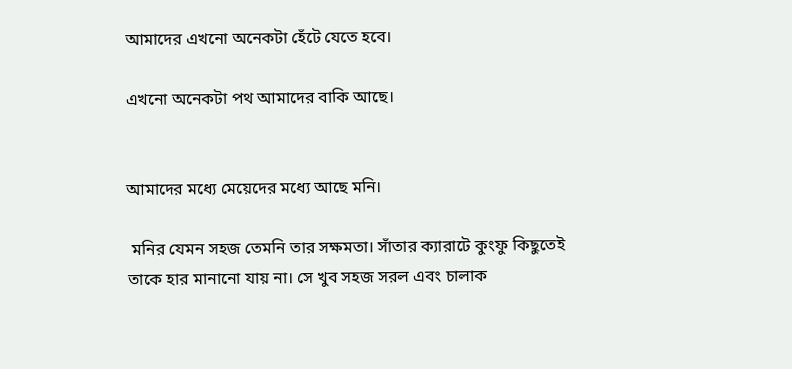আমাদের এখনো অনেকটা হেঁটে যেতে হবে।

এখনো অনেকটা পথ আমাদের বাকি আছে।


আমাদের মধ্যে মেয়েদের মধ্যে আছে মনি।

 মনির যেমন সহজ তেমনি তার সক্ষমতা। সাঁতার ক্যারাটে কুংফু কিছুতেই তাকে হার মানানো যায় না। সে খুব সহজ সরল এবং চালাক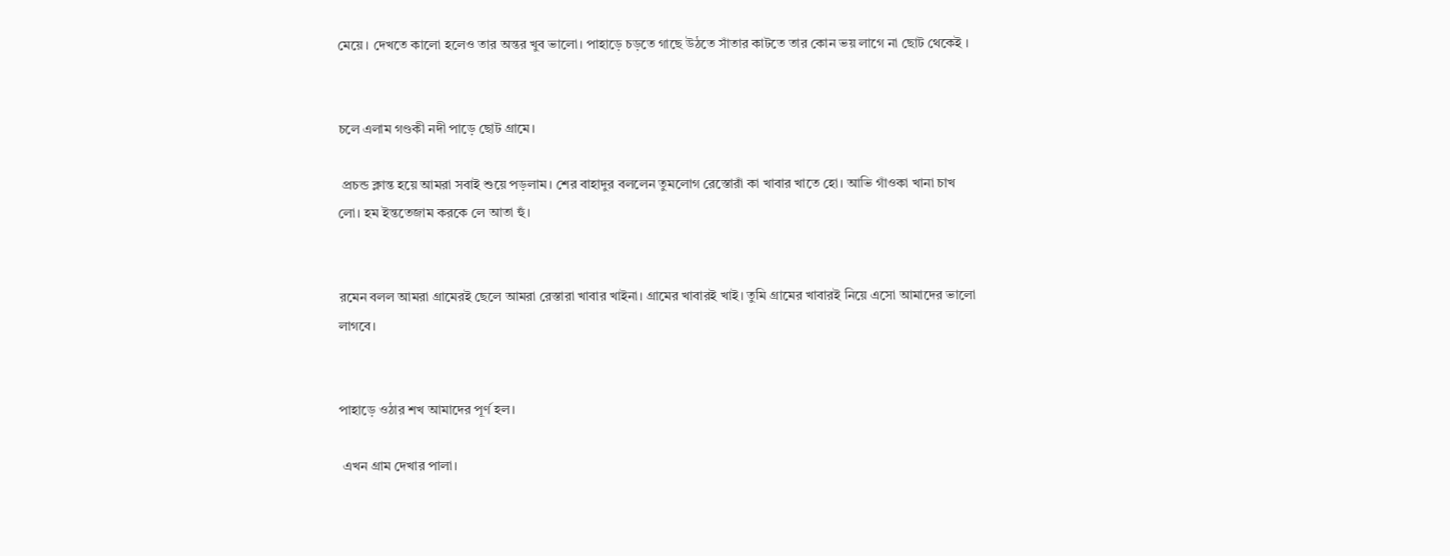মেয়ে। দেখতে কালো হলেও তার অন্তর খুব ভালো। পাহাড়ে চড়তে গাছে উঠতে সাঁতার কাটতে তার কোন ভয় লাগে না ছোট থেকেই ।


চলে এলাম গণ্ডকী নদী পাড়ে ছোট গ্রামে।

 প্রচন্ড ক্লান্ত হয়ে আমরা সবাই শুয়ে পড়লাম। শের বাহাদুর বললেন তুমলোগ রেস্তোরাঁ কা খাবার খাতে হো। আভি গাঁওকা খানা চাখ লো। হম ইন্ততেজাম করকে লে আতা হুঁ।


রমেন বলল আমরা গ্রামেরই ছেলে আমরা রেস্তারা খাবার খাইনা। গ্রামের খাবারই খাই। তুমি গ্রামের খাবারই নিয়ে এসো আমাদের ভালো লাগবে।


পাহাড়ে ওঠার শখ আমাদের পূর্ণ হল।

 এখন গ্রাম দেখার পালা।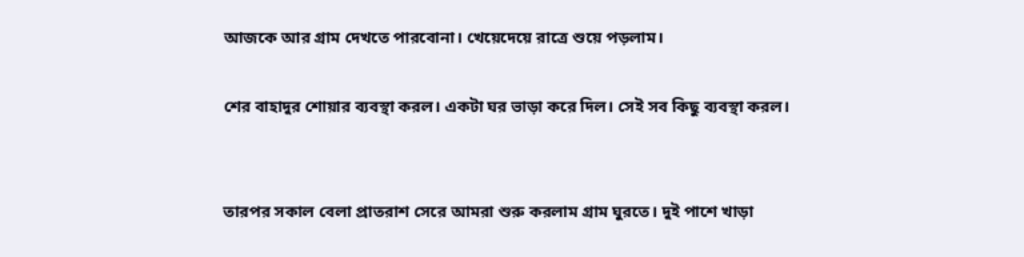আজকে আর গ্রাম দেখতে পারবোনা। খেয়েদেয়ে রাত্রে শুয়ে পড়লাম।

শের বাহাদুর শোয়ার ব্যবস্থা করল। একটা ঘর ভাড়া করে দিল। সেই সব কিছু ব্যবস্থা করল।


তারপর সকাল বেলা প্রাতরাশ সেরে আমরা শুরু করলাম গ্রাম ঘুরতে। দুই পাশে খাড়া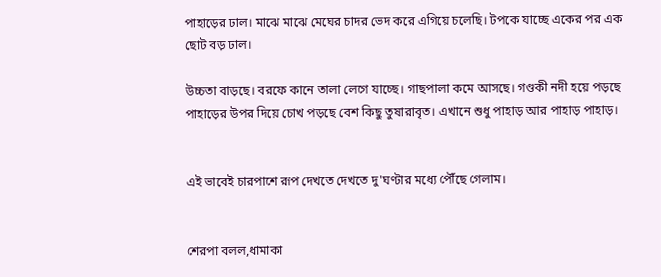পাহাড়ের ঢাল। মাঝে মাঝে মেঘের চাদর ভেদ করে এগিয়ে চলেছি। টপকে যাচ্ছে একের পর এক ছোট বড় ঢাল।

উচ্চতা বাড়ছে। বরফে কানে তালা লেগে যাচ্ছে। গাছপালা কমে আসছে। গণ্ডকী নদী হয়ে পড়ছে পাহাড়ের উপর দিয়ে চোখ পড়ছে বেশ কিছু তুষারাবৃত। এখানে শুধু পাহাড় আর পাহাড় পাহাড়।


এই ভাবেই চারপাশে রূপ দেখতে দেখতে দু'ঘণ্টার মধ্যে পৌঁছে গেলাম।


শেরপা বলল,ধামাকা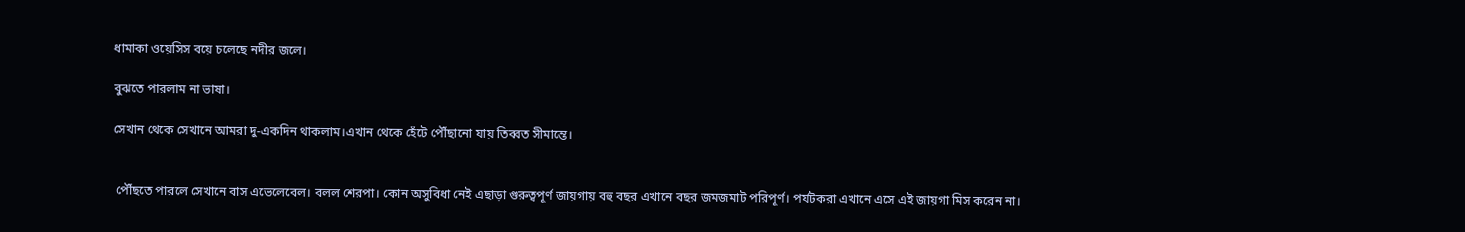ধামাকা ওয়েসিস বয়ে চলেছে নদীর জলে।

বুঝতে পারলাম না ভাষা।

সেখান থেকে সেখানে আমরা দু-একদিন থাকলাম।এখান থেকে হেঁটে পৌঁছানো যায় তিব্বত সীমান্তে।


 পৌঁছতে পারলে সেখানে বাস এভেলেবেল। বলল শেরপা। কোন অসুবিধা নেই এছাড়া গুরুত্বপূর্ণ জায়গায় বহু বছর এখানে বছর জমজমাট পরিপূর্ণ। পর্যটকরা এখানে এসে এই জায়গা মিস করেন না।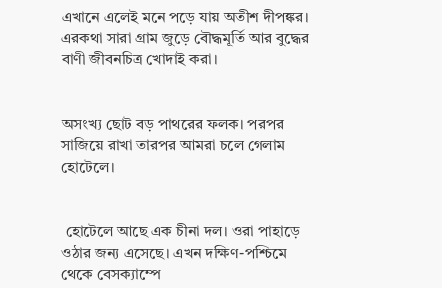এখানে এলেই মনে পড়ে যায় অতীশ দীপঙ্কর। এরকথা সারা গ্রাম জুড়ে বৌদ্ধমূর্তি আর বুদ্ধের বাণী জীবনচিত্র খোদাই করা।


অসংখ্য ছোট বড় পাথরের ফলক। পরপর সাজিয়ে রাখা তারপর আমরা চলে গেলাম হোটেলে।


 হোটেলে আছে এক চীনা দল। ওরা পাহাড়ে ওঠার জন্য এসেছে। এখন দক্ষিণ-পশ্চিমে থেকে বেসক্যাম্পে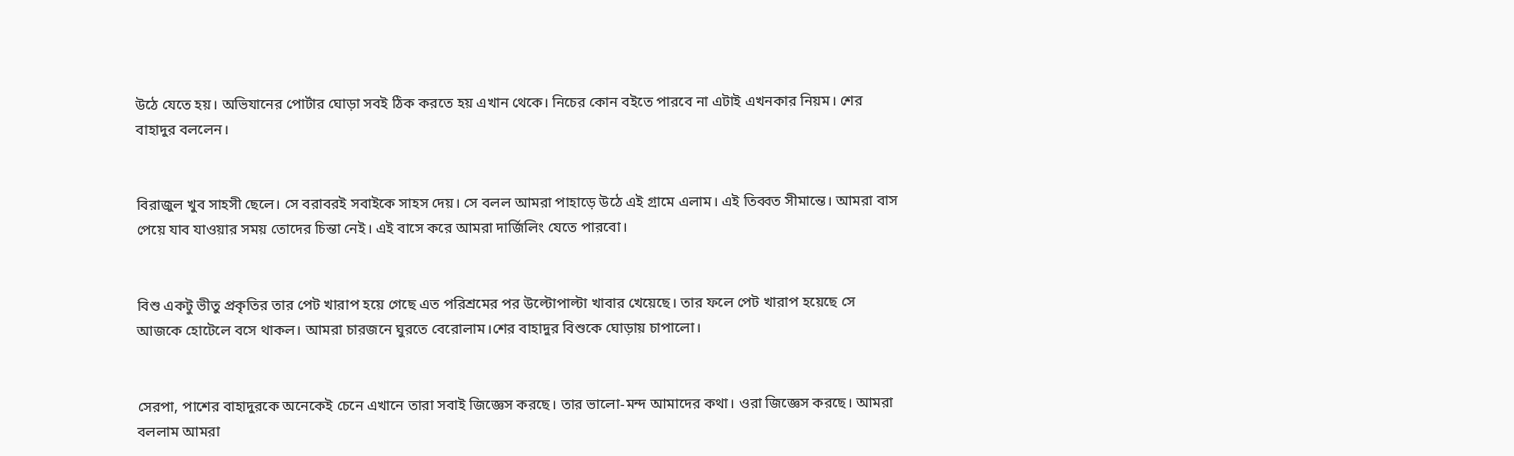উঠে যেতে হয়। অভিযানের পোর্টার ঘোড়া সবই ঠিক করতে হয় এখান থেকে। নিচের কোন বইতে পারবে না এটাই এখনকার নিয়ম। শের বাহাদুর বললেন।


বিরাজুল খুব সাহসী ছেলে। সে বরাবরই সবাইকে সাহস দেয়। সে বলল আমরা পাহাড়ে উঠে এই গ্রামে এলাম। এই তিব্বত সীমান্তে। আমরা বাস পেয়ে যাব যাওয়ার সময় তোদের চিন্তা নেই। এই বাসে করে আমরা দার্জিলিং যেতে পারবো।


বিশু একটু ভীতু প্রকৃতির তার পেট খারাপ হয়ে গেছে এত পরিশ্রমের পর উল্টোপাল্টা খাবার খেয়েছে। তার ফলে পেট খারাপ হয়েছে সে আজকে হোটেলে বসে থাকল। আমরা চারজনে ঘুরতে বেরোলাম।শের বাহাদুর বিশুকে ঘোড়ায় চাপালো।


সেরপা, পাশের বাহাদুরকে অনেকেই চেনে এখানে তারা সবাই জিজ্ঞেস করছে। তার ভালো-মন্দ আমাদের কথা। ওরা জিজ্ঞেস করছে। আমরা বললাম আমরা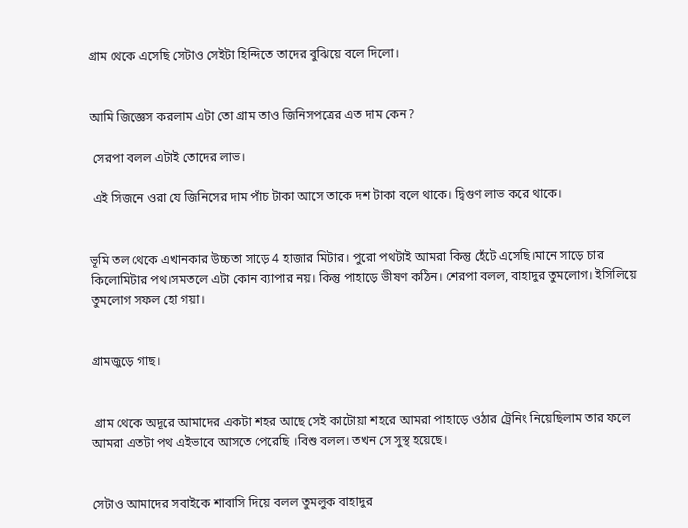গ্রাম থেকে এসেছি সেটাও সেইটা হিন্দিতে তাদের বুঝিয়ে বলে দিলো।


আমি জিজ্ঞেস করলাম এটা তো গ্রাম তাও জিনিসপত্রের এত দাম কেন?

 সেরপা বলল এটাই তোদের লাভ।

 এই সিজনে ওরা যে জিনিসের দাম পাঁচ টাকা আসে তাকে দশ টাকা বলে থাকে। দ্বিগুণ লাভ করে থাকে।


ভূমি তল থেকে এখানকার উচ্চতা সাড়ে 4 হাজার মিটার। পুরো পথটাই আমরা কিন্তু হেঁটে এসেছি।মানে সাড়ে চার কিলোমিটার পথ।সমতলে এটা কোন ব্যাপার নয়। কিন্তু পাহাড়ে ভীষণ কঠিন। শেরপা বলল, বাহাদুর তুমলোগ। ইসিলিয়ে তুমলোগ সফল হো গয়া।


গ্রামজুড়ে গাছ।


 গ্রাম থেকে অদূরে আমাদের একটা শহর আছে সেই কাটোয়া শহরে আমরা পাহাড়ে ওঠার ট্রেনিং নিয়েছিলাম তার ফলে আমরা এতটা পথ এইভাবে আসতে পেরেছি ।বিশু বলল। তখন সে সুস্থ হয়েছে।


সেটাও আমাদের সবাইকে শাবাসি দিয়ে বলল তুমলুক বাহাদুর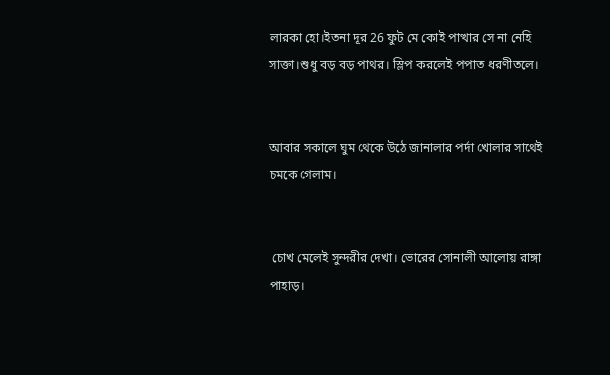লারকা হো।ইতনা দূর 26 ফুট মে কোই পাত্থার সে না নেহি সাক্তা।শুধু বড় বড় পাথর। স্লিপ করলেই পপাত ধরণীতলে।


আবার সকালে ঘুম থেকে উঠে জানালার পর্দা খোলার সাথেই চমকে গেলাম।


 চোখ মেলেই সুন্দরীর দেখা। ভোরের সোনালী আলোয় রাঙ্গা পাহাড়।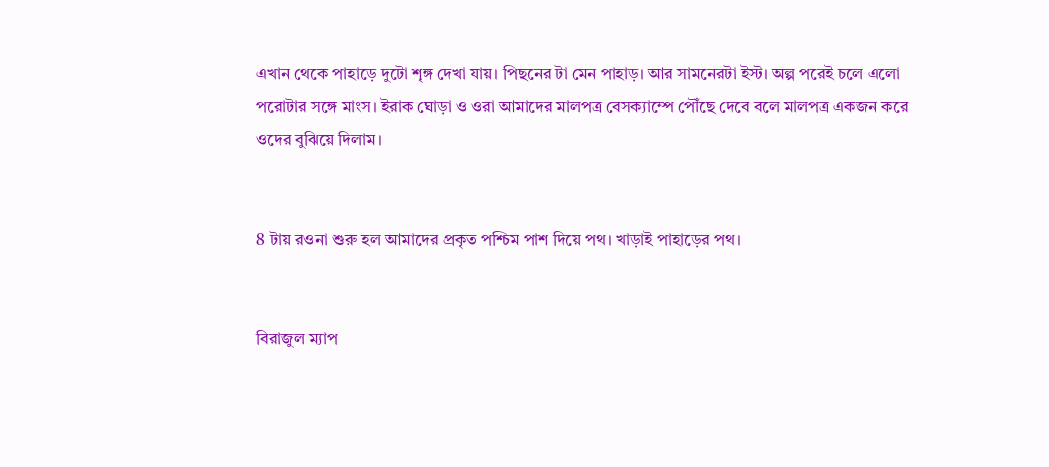এখান থেকে পাহাড়ে দুটো শৃঙ্গ দেখা যায়। পিছনের টা মেন পাহাড়। আর সামনেরটা ইস্ট। অল্প পরেই চলে এলো পরোটার সঙ্গে মাংস। ইরাক ঘোড়া ও ওরা আমাদের মালপত্র বেসক্যাম্পে পৌঁছে দেবে বলে মালপত্র একজন করে ওদের বুঝিয়ে দিলাম।


8 টায় রওনা শুরু হল আমাদের প্রকৃত পশ্চিম পাশ দিয়ে পথ। খাড়াই পাহাড়ের পথ।


বিরাজুল ম্যাপ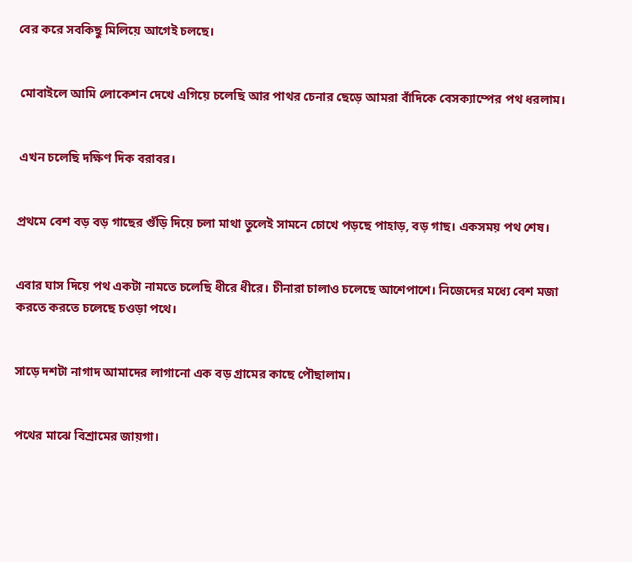বের করে সবকিছু মিলিয়ে আগেই চলছে।


 মোবাইলে আমি লোকেশন দেখে এগিয়ে চলেছি আর পাথর চেনার ছেড়ে আমরা বাঁদিকে বেসক্যাম্পের পথ ধরলাম।


 এখন চলেছি দক্ষিণ দিক বরাবর।


প্রথমে বেশ বড় বড় গাছের গুঁড়ি দিয়ে চলা মাথা তুলেই সামনে চোখে পড়ছে পাহাড়, বড় গাছ। একসময় পথ শেষ।


এবার ঘাস দিয়ে পথ একটা নামতে চলেছি ধীরে ধীরে। চীনারা চালাও চলেছে আশেপাশে। নিজেদের মধ্যে বেশ মজা করতে করতে চলেছে চওড়া পথে।


সাড়ে দশটা নাগাদ আমাদের লাগানো এক বড় গ্রামের কাছে পৌছালাম।


পথের মাঝে বিশ্রামের জায়গা।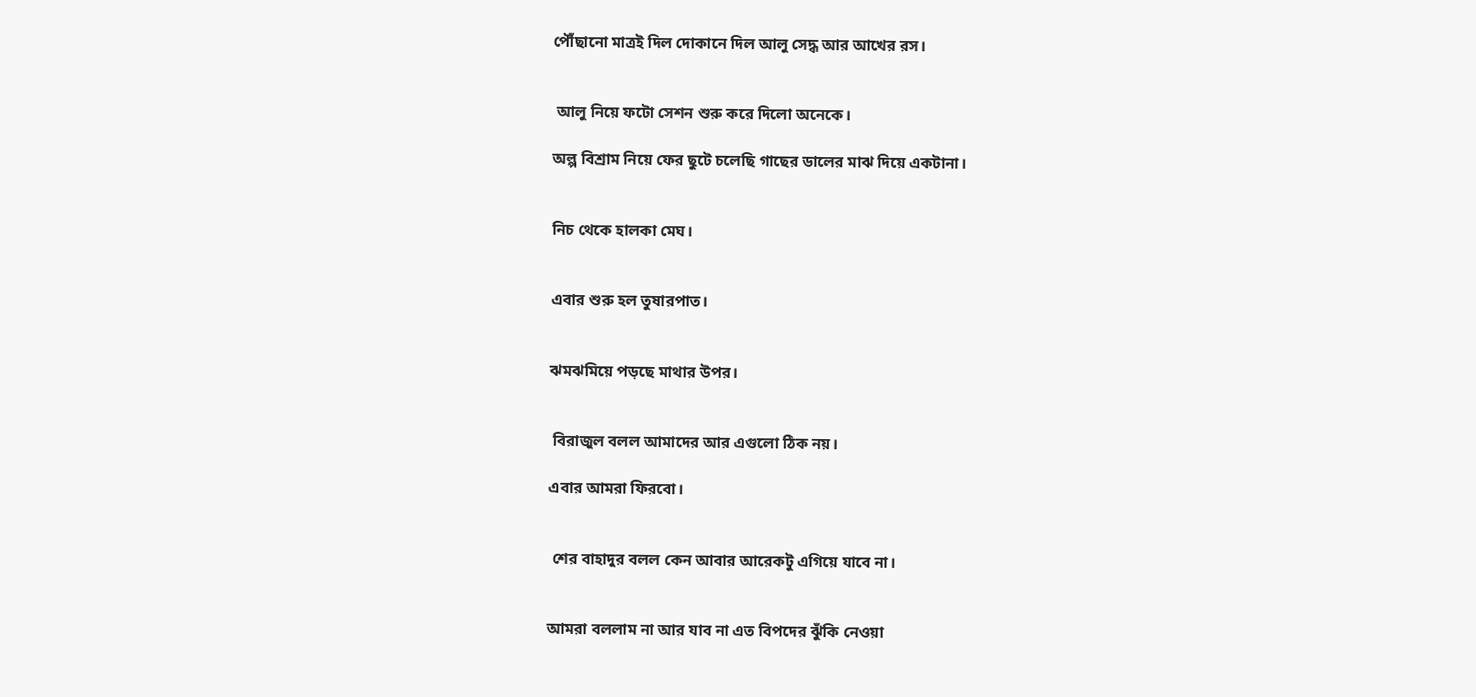পৌঁছানো মাত্রই দিল দোকানে দিল আলু সেদ্ধ আর আখের রস।


 আলু নিয়ে ফটো সেশন শুরু করে দিলো অনেকে।

অল্প বিশ্রাম নিয়ে ফের ছুটে চলেছি গাছের ডালের মাঝ দিয়ে একটানা।


নিচ থেকে হালকা মেঘ।


এবার শুরু হল তুষারপাত।


ঝমঝমিয়ে পড়ছে মাথার উপর।


 বিরাজুল বলল আমাদের আর এগুলো ঠিক নয়।

এবার আমরা ফিরবো।


 শের বাহাদুর বলল কেন আবার আরেকটু এগিয়ে যাবে না।


আমরা বললাম না আর যাব না এত বিপদের ঝুঁকি নেওয়া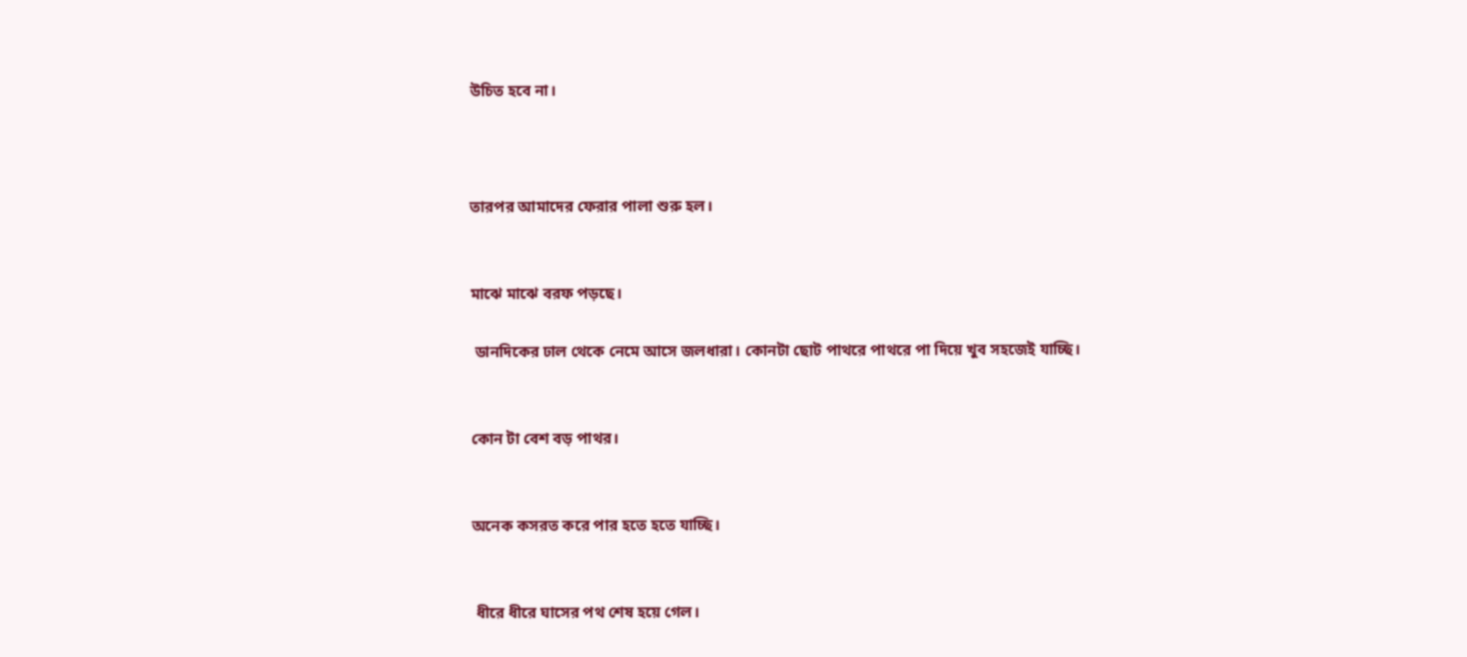উচিত হবে না।



তারপর আমাদের ফেরার পালা শুরু হল।


মাঝে মাঝে বরফ পড়ছে।

 ডানদিকের ঢাল থেকে নেমে আসে জলধারা। কোনটা ছোট পাথরে পাথরে পা দিয়ে খুব সহজেই যাচ্ছি।


কোন টা বেশ বড় পাথর।


অনেক কসরত করে পার হতে হতে যাচ্ছি।


 ধীরে ধীরে ঘাসের পথ শেষ হয়ে গেল।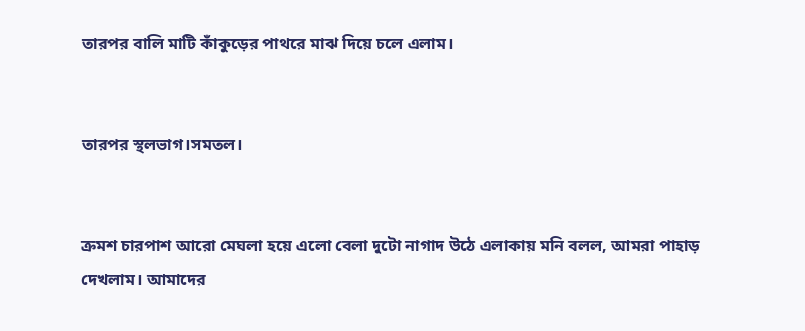তারপর বালি মাটি কাঁকুড়ের পাথরে মাঝ দিয়ে চলে এলাম।


তারপর স্থলভাগ।সমতল।


ক্রমশ চারপাশ আরো মেঘলা হয়ে এলো বেলা দুটো নাগাদ উঠে এলাকায় মনি বলল, আমরা পাহাড় দেখলাম। আমাদের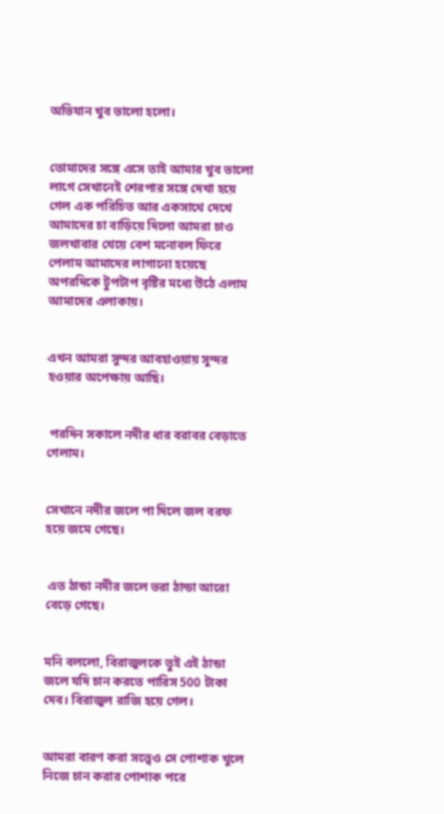অভিযান খুব ভালো হলো।


তোমাদের সঙ্গে এসে তাই আমার খুব ভালো লাগে সেখানেই শেরপার সঙ্গে দেখা হয়ে গেল এক পরিচিত আর একসাথে দেখে আমাদের চা বাড়িয়ে দিলো আমরা চাও জলখাবার খেয়ে বেশ মনোবল ফিরে পেলাম আমাদের লাগানো হয়েছে অপরদিকে টুপটাপ বৃষ্টির মধ্যে উঠে এলাম আমাদের এলাকায়।


এখন আমরা সুন্দর আবহাওয়ায় সুন্দর হওয়ার অপেক্ষায় আছি।


 পরদিন সকালে নদীর ধার বরাবর বেড়াতে গেলাম।


সেখানে নদীর জলে পা দিলে জল বরফ হয়ে জমে গেছে।


 এত ঠান্ডা নদীর জলে ভরা ঠান্ডা আরো বেড়ে গেছে।


মনি বললো, বিরাজুলকে তুই এই ঠান্ডা জলে যদি চান করতে পারিস 500 টাকা দেব। বিরাজুল রাজি হয়ে গেল।


আমরা বারণ করা সত্ত্বেও সে পোশাক খুলে নিজে চান করার পোশাক পরে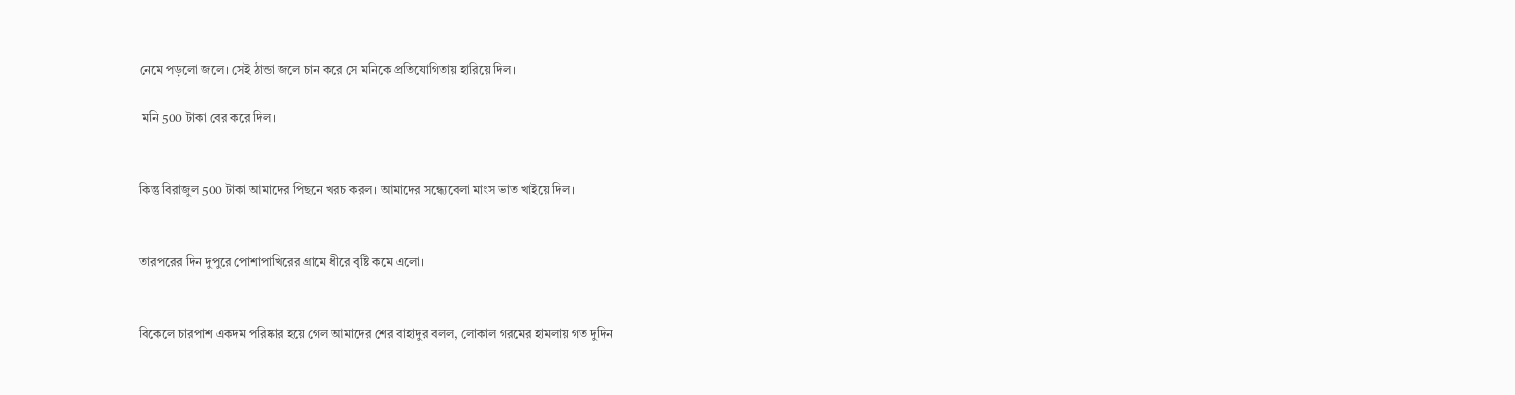নেমে পড়লো জলে। সেই ঠান্ডা জলে চান করে সে মনিকে প্রতিযোগিতায় হারিয়ে দিল।

 মনি 500 টাকা বের করে দিল।


কিন্তু বিরাজুল 500 টাকা আমাদের পিছনে খরচ করল। আমাদের সন্ধ্যেবেলা মাংস ভাত খাইয়ে দিল।


তারপরের দিন দুপুরে পোশাপাখিরের গ্রামে ধীরে বৃষ্টি কমে এলো।


বিকেলে চারপাশ একদম পরিষ্কার হয়ে গেল আমাদের শের বাহাদুর বলল, লোকাল গরমের হামলায় গত দুদিন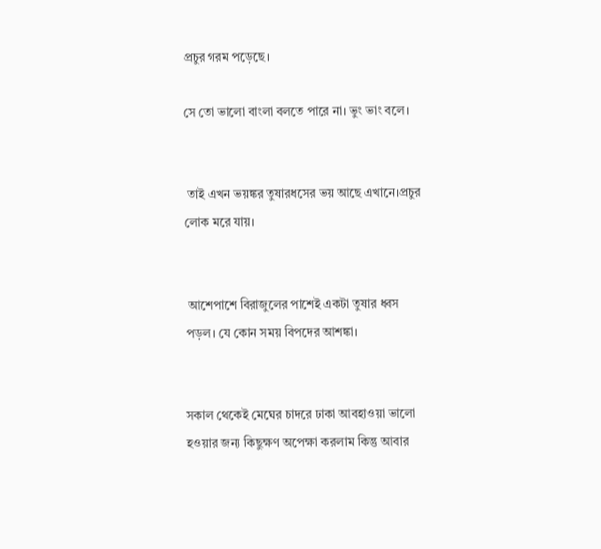প্রচুর গরম পড়েছে।

সে তো ভালো বাংলা বলতে পারে না। ভুং ভাং বলে।


 তাই এখন ভয়ঙ্কর তুষারধসের ভয় আছে এখানে।প্রচুর লোক মরে যায়।


 আশেপাশে বিরাজুলের পাশেই একটা তুষার ধ্বস পড়ল। যে কোন সময় বিপদের আশঙ্কা।


সকাল থেকেই মেঘের চাদরে ঢাকা আবহাওয়া ভালো হওয়ার জন্য কিছুক্ষণ অপেক্ষা করলাম কিন্তু আবার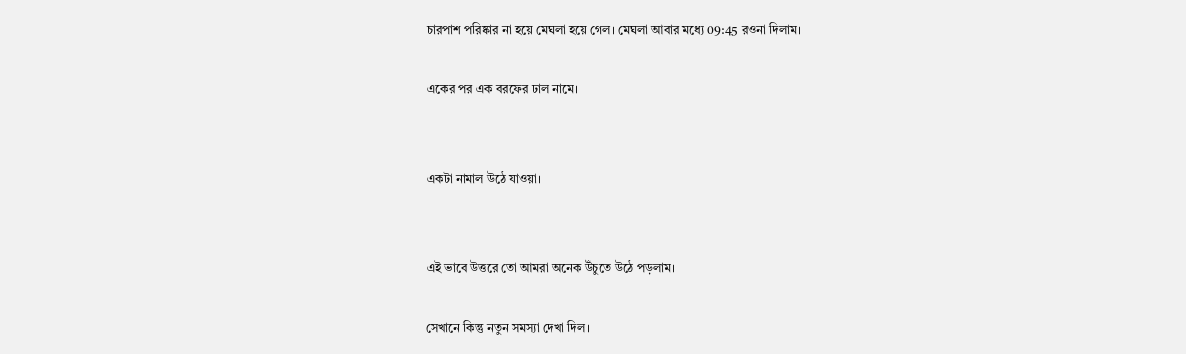চারপাশ পরিষ্কার না হয়ে মেঘলা হয়ে গেল। মেঘলা আবার মধ্যে 09:45 রওনা দিলাম।

একের পর এক বরফের ঢাল নামে।


একটা নামাল উঠে যাওয়া।


এই ভাবে উত্তরে তো আমরা অনেক উঁচুতে উঠে পড়লাম।

সেখানে কিন্তু নতুন সমস্যা দেখা দিল।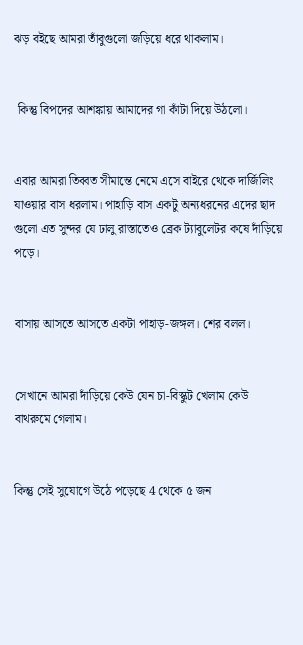ঝড় বইছে আমরা তাঁবুগুলো জড়িয়ে ধরে থাকলাম।


 কিন্তু বিপদের আশঙ্কায় আমাদের গা কাঁটা দিয়ে উঠলো।


এবার আমরা তিব্বত সীমান্তে নেমে এসে বাইরে থেকে দার্জিলিং যাওয়ার বাস ধরলাম। পাহাড়ি বাস একটু অন্যধরনের এদের ছাদ গুলো এত সুন্দর যে ঢালু রাস্তাতেও ব্রেক ট্যাবুলেটর কষে দাঁড়িয়ে পড়ে।


বাসায় আসতে আসতে একটা পাহাড়-জঙ্গল। শের বলল।


সেখানে আমরা দাঁড়িয়ে কেউ যেন চা-বিস্কুট খেলাম কেউ বাথরুমে গেলাম।


কিন্তু সেই সুযোগে উঠে পড়েছে 4 থেকে ৫ জন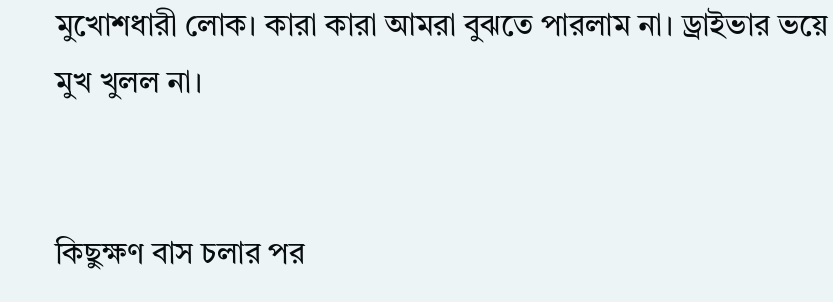মুখোশধারী লোক। কারা কারা আমরা বুঝতে পারলাম না। ড্রাইভার ভয়ে মুখ খুলল না।


কিছুক্ষণ বাস চলার পর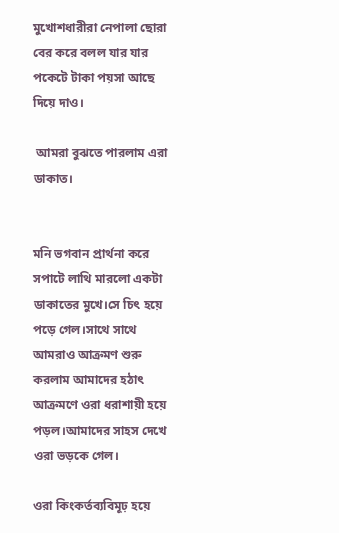মুখোশধারীরা নেপালা ছোরা বের করে বলল যার যার পকেটে টাকা পয়সা আছে দিয়ে দাও।

 আমরা বুঝতে পারলাম এরা ডাকাত।


মনি ভগবান প্রার্থনা করে সপাটে লাথি মারলো একটা ডাকাতের মুখে।সে চিৎ হয়ে পড়ে গেল।সাথে সাথে আমরাও আক্রমণ শুরু করলাম আমাদের হঠাৎ আক্রমণে ওরা ধরাশায়ী হয়ে পড়ল।আমাদের সাহস দেখে ওরা ভড়কে গেল।

ওরা কিংকর্তব্যবিমূঢ় হয়ে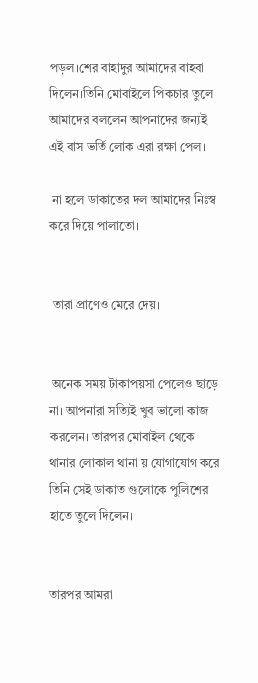পড়ল।শের বাহাদুর আমাদের বাহবা দিলেন।তিনি মোবাইলে পিকচার তুলে আমাদের বললেন আপনাদের জন্যই এই বাস ভর্তি লোক এরা রক্ষা পেল।

 না হলে ডাকাতের দল আমাদের নিঃস্ব করে দিয়ে পালাতো।


 তারা প্রাণেও মেরে দেয়।


 অনেক সময় টাকাপয়সা পেলেও ছাড়ে না। আপনারা সত্যিই খুব ভালো কাজ করলেন। তারপর মোবাইল থেকে থানার লোকাল থানা য় যোগাযোগ করে তিনি সেই ডাকাত গুলোকে পুলিশের হাতে তুলে দিলেন।


তারপর আমরা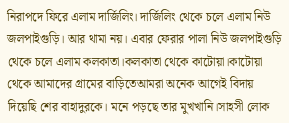নিরাপদে ফিরে এলাম দার্জিলিং। দার্জিলিং থেকে চলে এলাম নিউ জলপাইগুড়ি। আর থামা নয়। এবার ফেরার পালা নিউ জলপাইগুড়ি থেকে চলে এলাম কলকাতা।কলকাতা থেকে কাটোয়া।কাটোয়া থেকে আমাদের গ্রামের বাড়িতেআমরা অনেক আগেই বিদায় দিয়েছি শের বাহাদুরকে। মনে পড়ছে তার মুখখানি।সাহসী লোক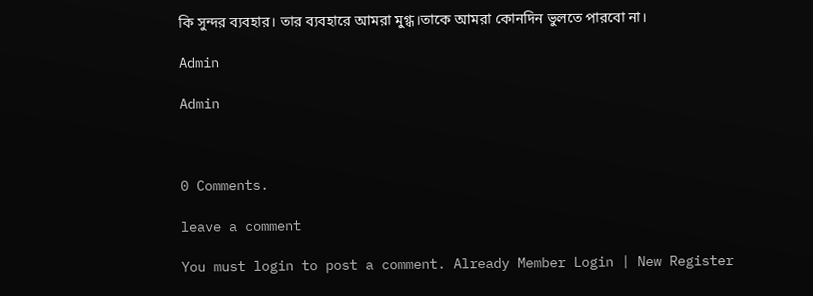কি সুন্দর ব্যবহার। তার ব্যবহারে আমরা মুগ্ধ।তাকে আমরা কোনদিন ভুলতে পারবো না।

Admin

Admin



0 Comments.

leave a comment

You must login to post a comment. Already Member Login | New Register